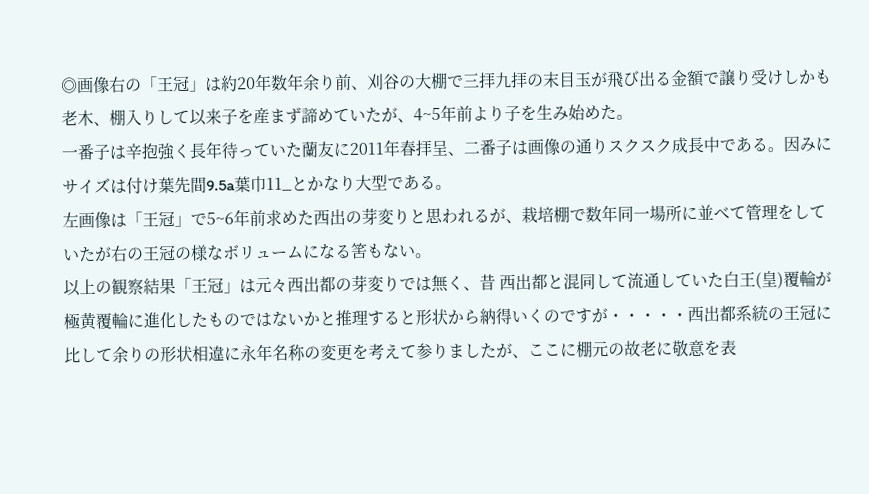◎画像右の「王冠」は約20年数年余り前、刈谷の大棚で三拝九拝の末目玉が飛び出る金額で譲り受けしかも老木、棚入りして以来子を産まず諦めていたが、4~5年前より子を生み始めた。
一番子は辛抱強く長年待っていた蘭友に2011年春拝呈、二番子は画像の通りスクスク成長中である。因みにサイズは付け葉先間9.5a葉巾11_とかなり大型である。
左画像は「王冠」で5~6年前求めた西出の芽変りと思われるが、栽培棚で数年同一場所に並べて管理をしていたが右の王冠の様なボリュームになる筈もない。
以上の観察結果「王冠」は元々西出都の芽変りでは無く、昔 西出都と混同して流通していた白王(皇)覆輪が極黄覆輪に進化したものではないかと推理すると形状から納得いくのですが・・・・・西出都系統の王冠に比して余りの形状相違に永年名称の変更を考えて参りましたが、ここに棚元の故老に敬意を表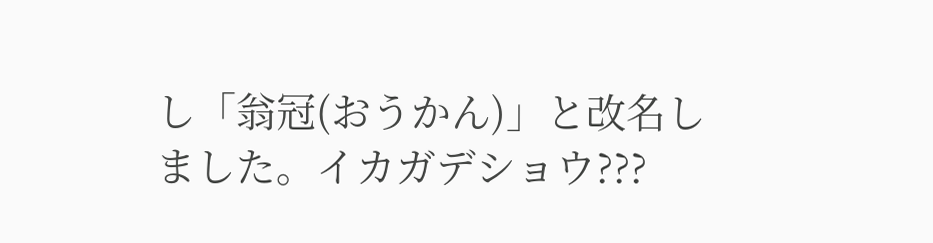し「翁冠(おうかん)」と改名しました。イカガデショウ???